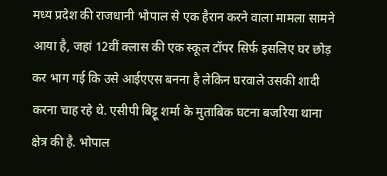मध्य प्रदेश की राजधानी भोपाल से एक हैरान करने वाला मामला सामने आया है, जहां 12वीं क्लास की एक स्कूल टॉपर सिर्फ इसलिए घर छोड़ कर भाग गई कि उसे आईएएस बनना है लेकिन घरवाले उसकी शादी करना चाह रहे थे. एसीपी बिट्टू शर्मा के मुताबिक घटना बजरिया थाना क्षेत्र की है. भोपाल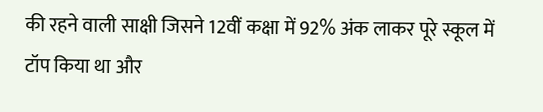की रहने वाली साक्षी जिसने 12वीं कक्षा में 92% अंक लाकर पूरे स्कूल में टॉप किया था और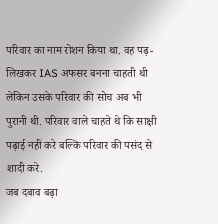परिवार का नाम रोशन किया था. वह पढ़-लिखकर IAS अफसर बनना चाहती थी लेकिन उसके परिवार की सोच अब भी पुरानी थी. परिवार वाले चाहते थे कि साक्षी पढ़ाई नहीं करे बल्कि परिवार की पसंद से शादी करे.
जब दबाव बढ़ा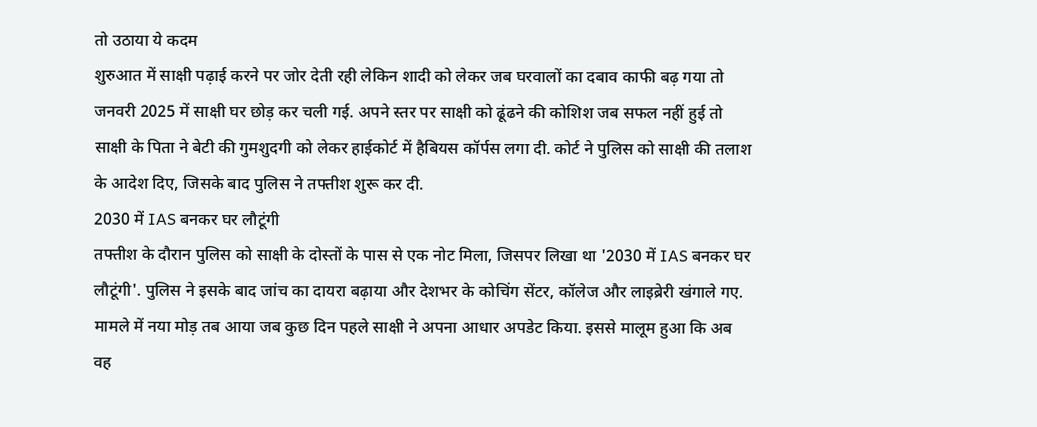तो उठाया ये कदम
शुरुआत में साक्षी पढ़ाई करने पर जोर देती रही लेकिन शादी को लेकर जब घरवालों का दबाव काफी बढ़ गया तो जनवरी 2025 में साक्षी घर छोड़ कर चली गई. अपने स्तर पर साक्षी को ढूंढने की कोशिश जब सफल नहीं हुई तो साक्षी के पिता ने बेटी की गुमशुदगी को लेकर हाईकोर्ट में हैबियस कॉर्पस लगा दी. कोर्ट ने पुलिस को साक्षी की तलाश के आदेश दिए, जिसके बाद पुलिस ने तफ्तीश शुरू कर दी.
2030 में IAS बनकर घर लौटूंगी
तफ्तीश के दौरान पुलिस को साक्षी के दोस्तों के पास से एक नोट मिला, जिसपर लिखा था '2030 में IAS बनकर घर लौटूंगी'. पुलिस ने इसके बाद जांच का दायरा बढ़ाया और देशभर के कोचिंग सेंटर, कॉलेज और लाइब्रेरी खंगाले गए. मामले में नया मोड़ तब आया जब कुछ दिन पहले साक्षी ने अपना आधार अपडेट किया. इससे मालूम हुआ कि अब वह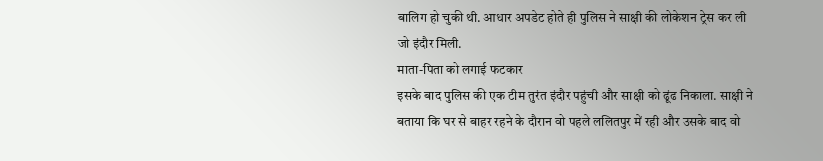बालिग हो चुकी थी. आधार अपडेट होते ही पुलिस ने साक्षी की लोकेशन ट्रेस कर ली जो इंदौर मिली.
माता-पिता को लगाई फटकार
इसके बाद पुलिस की एक टीम तुरंत इंदौर पहुंची और साक्षी को ढूंढ निकाला. साक्षी ने बताया कि घर से बाहर रहने के दौरान वो पहले ललितपुर में रही और उसके बाद वो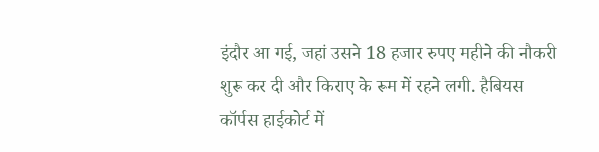इंदौर आ गई, जहां उसने 18 हजार रुपए महीने की नौकरी शुरू कर दी और किराए के रूम में रहने लगी. हैबियस कॉर्पस हाईकोर्ट में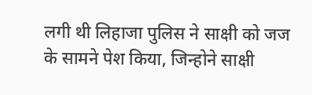लगी थी लिहाजा पुलिस ने साक्षी को जज के सामने पेश किया, जिन्होने साक्षी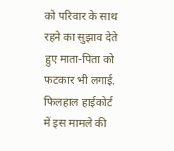को परिवार के साथ रहने का सुझाव देते हुए माता-पिता को फटकार भी लगाई. फिलहाल हाईकोर्ट में इस मामले की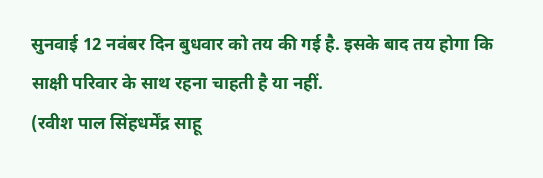सुनवाई 12 नवंबर दिन बुधवार को तय की गई है. इसके बाद तय होगा कि साक्षी परिवार के साथ रहना चाहती है या नहीं.
(रवीश पाल सिंहधर्मेंद्र साहू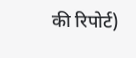की रिपोर्ट)